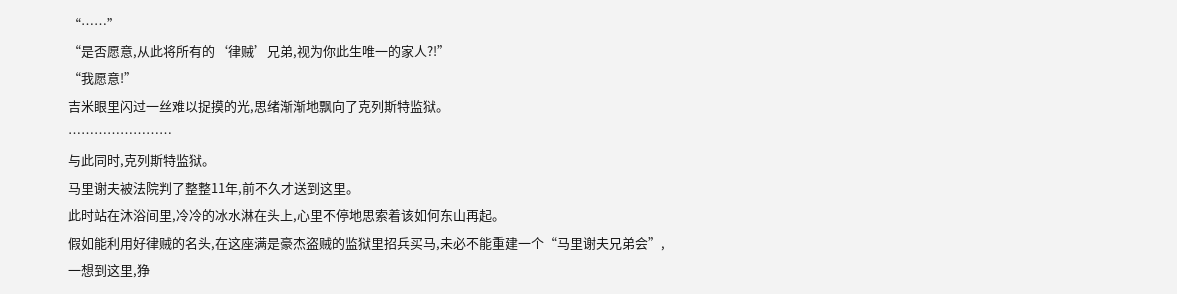“……”
“是否愿意,从此将所有的‘律贼’兄弟,视为你此生唯一的家人?!”
“我愿意!”
吉米眼里闪过一丝难以捉摸的光,思绪渐渐地飘向了克列斯特监狱。
……………………
与此同时,克列斯特监狱。
马里谢夫被法院判了整整11年,前不久才送到这里。
此时站在沐浴间里,冷冷的冰水淋在头上,心里不停地思索着该如何东山再起。
假如能利用好律贼的名头,在这座满是豪杰盗贼的监狱里招兵买马,未必不能重建一个“马里谢夫兄弟会”,一想到这里,狰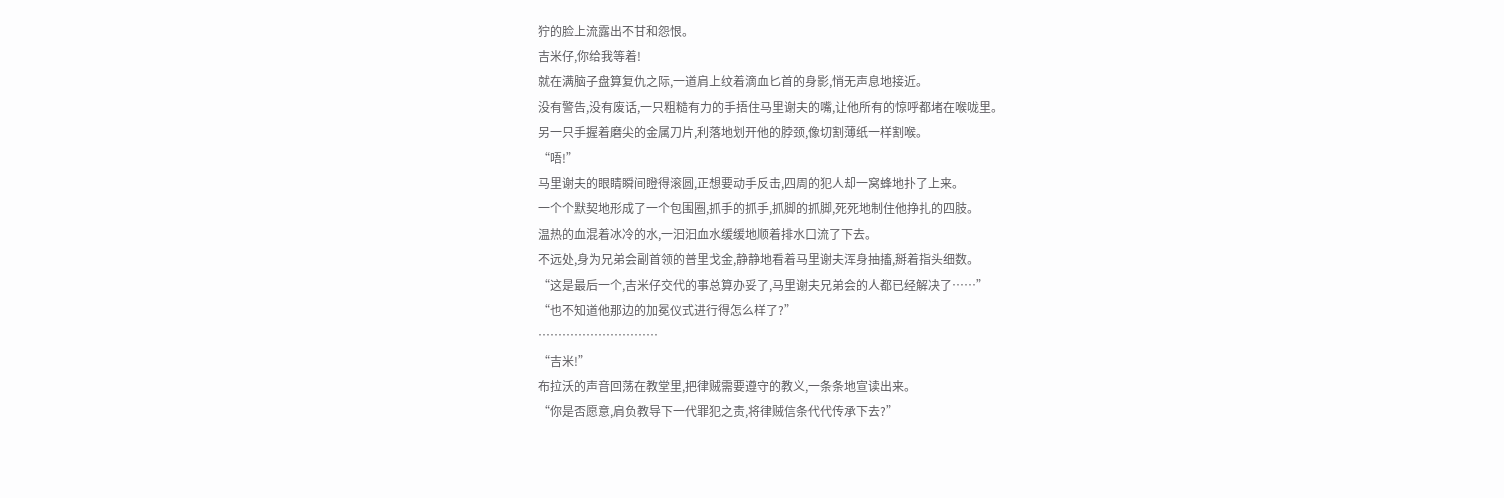狞的脸上流露出不甘和怨恨。
吉米仔,你给我等着!
就在满脑子盘算复仇之际,一道肩上纹着滴血匕首的身影,悄无声息地接近。
没有警告,没有废话,一只粗糙有力的手捂住马里谢夫的嘴,让他所有的惊呼都堵在喉咙里。
另一只手握着磨尖的金属刀片,利落地划开他的脖颈,像切割薄纸一样割喉。
“唔!”
马里谢夫的眼睛瞬间瞪得滚圆,正想要动手反击,四周的犯人却一窝蜂地扑了上来。
一个个默契地形成了一个包围圈,抓手的抓手,抓脚的抓脚,死死地制住他挣扎的四肢。
温热的血混着冰冷的水,一汩汩血水缓缓地顺着排水口流了下去。
不远处,身为兄弟会副首领的普里戈金,静静地看着马里谢夫浑身抽搐,掰着指头细数。
“这是最后一个,吉米仔交代的事总算办妥了,马里谢夫兄弟会的人都已经解决了……”
“也不知道他那边的加冕仪式进行得怎么样了?”
…………………………
“吉米!”
布拉沃的声音回荡在教堂里,把律贼需要遵守的教义,一条条地宣读出来。
“你是否愿意,肩负教导下一代罪犯之责,将律贼信条代代传承下去?”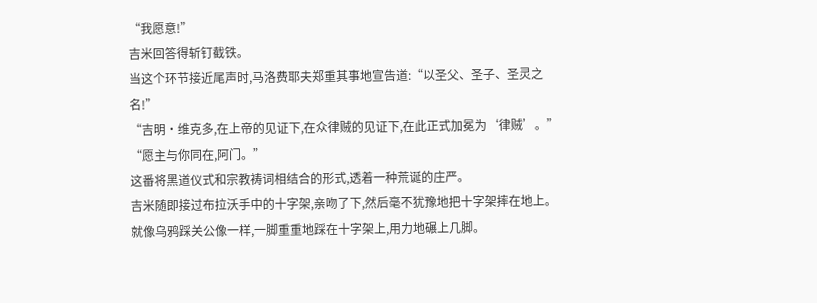“我愿意!”
吉米回答得斩钉截铁。
当这个环节接近尾声时,马洛费耶夫郑重其事地宣告道:“以圣父、圣子、圣灵之名!”
“吉明·维克多,在上帝的见证下,在众律贼的见证下,在此正式加冕为‘律贼’。”
“愿主与你同在,阿门。”
这番将黑道仪式和宗教祷词相结合的形式,透着一种荒诞的庄严。
吉米随即接过布拉沃手中的十字架,亲吻了下,然后毫不犹豫地把十字架摔在地上。
就像乌鸦踩关公像一样,一脚重重地踩在十字架上,用力地碾上几脚。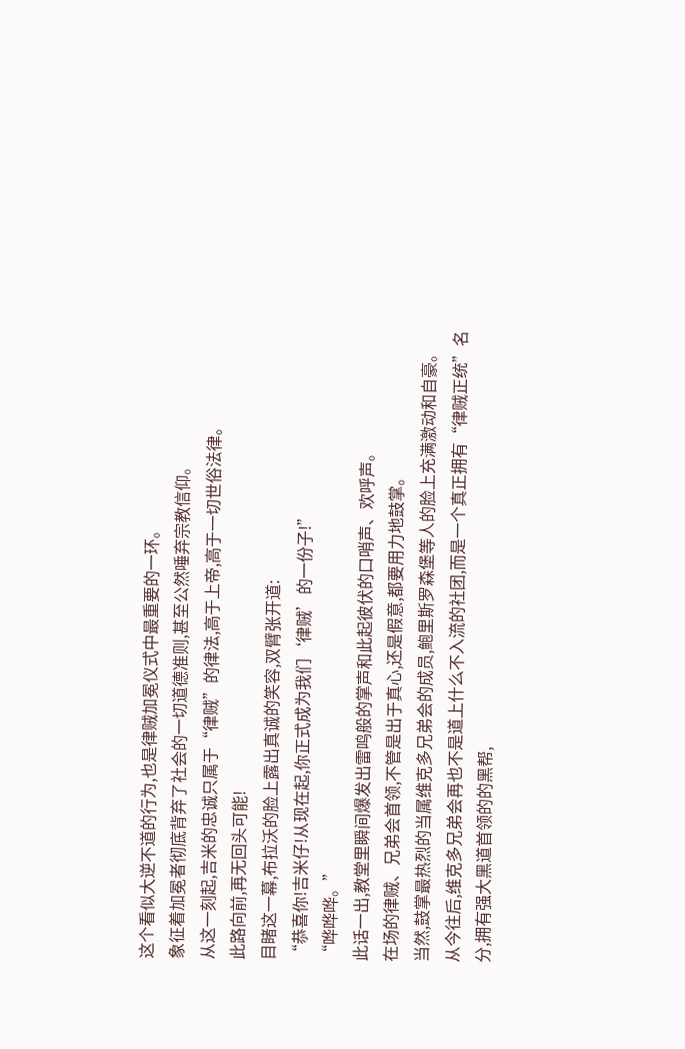这个看似大逆不道的行为,也是律贼加冕仪式中最重要的一环。
象征着加冕者彻底背弃了社会的一切道德准则,甚至公然唾弃宗教信仰。
从这一刻起,吉米的忠诚只属于“律贼”的律法,高于上帝,高于一切世俗法律。
此路向前,再无回头可能!
目睹这一幕,布拉沃的脸上露出真诚的笑容,双臂张开道:
“恭喜你!吉米仔!从现在起,你正式成为我们‘律贼’的一份子!”
“哗哗哗。”
此话一出,教堂里瞬间爆发出雷鸣般的掌声和此起彼伏的口哨声、欢呼声。
在场的律贼、兄弟会首领,不管是出于真心,还是假意,都要用力地鼓掌。
当然,鼓掌最热烈的当属维克多兄弟会的成员,鲍里斯罗森堡等人的脸上充满激动和自豪。
从今往后,维克多兄弟会再也不是道上什么不入流的社团,而是一个真正拥有“律贼正统”名分,拥有强大黑道首领的的黑帮,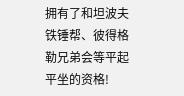拥有了和坦波夫铁锤帮、彼得格勒兄弟会等平起平坐的资格!